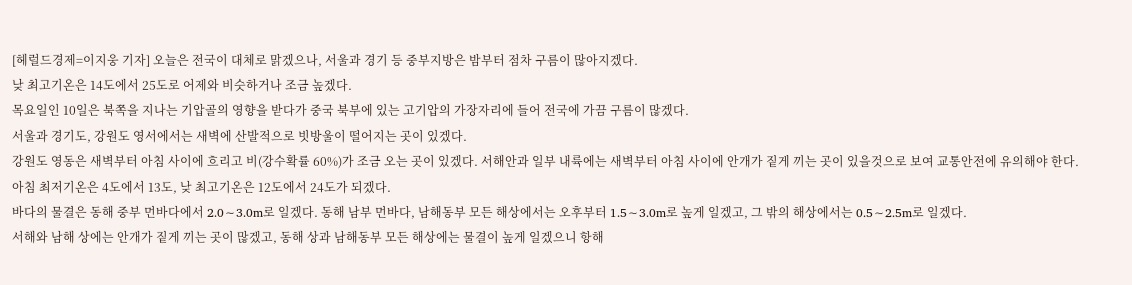[헤럴드경제=이지웅 기자] 오늘은 전국이 대체로 맑겠으나, 서울과 경기 등 중부지방은 밤부터 점차 구름이 많아지겠다.
낮 최고기온은 14도에서 25도로 어제와 비슷하거나 조금 높겠다.
목요일인 10일은 북쪽을 지나는 기압골의 영향을 받다가 중국 북부에 있는 고기압의 가장자리에 들어 전국에 가끔 구름이 많겠다.
서울과 경기도, 강원도 영서에서는 새벽에 산발적으로 빗방울이 떨어지는 곳이 있겠다.
강원도 영동은 새벽부터 아침 사이에 흐리고 비(강수확률 60%)가 조금 오는 곳이 있겠다. 서해안과 일부 내륙에는 새벽부터 아침 사이에 안개가 짙게 끼는 곳이 있을것으로 보여 교통안전에 유의해야 한다.
아침 최저기온은 4도에서 13도, 낮 최고기온은 12도에서 24도가 되겠다.
바다의 물결은 동해 중부 먼바다에서 2.0∼3.0m로 일겠다. 동해 남부 먼바다, 남해동부 모든 해상에서는 오후부터 1.5∼3.0m로 높게 일겠고, 그 밖의 해상에서는 0.5∼2.5m로 일겠다.
서해와 남해 상에는 안개가 짙게 끼는 곳이 많겠고, 동해 상과 남해동부 모든 해상에는 물결이 높게 일겠으니 항해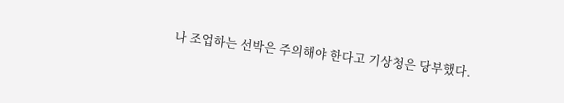나 조업하는 선박은 주의해야 한다고 기상청은 당부했다.